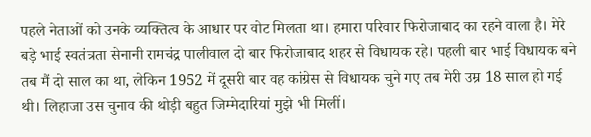पहले नेताओं को उनके व्यक्तित्व के आधार पर वोट मिलता था। हमारा परिवार फिरोजाबाद का रहने वाला है। मेरे बड़े भाई स्वतंत्रता सेनानी रामचंद्र पालीवाल दो बार फिरोजाबाद शहर से विधायक रहे। पहली बार भाई विधायक बने तब मैं दो साल का था, लेकिन 1952 में दूसरी बार वह कांग्रेस से विधायक चुने गए तब मेरी उम्र 18 साल हो गई थी। लिहाजा उस चुनाव की थोड़ी बहुत जिम्मेदारियां मुझे भी मिलीं।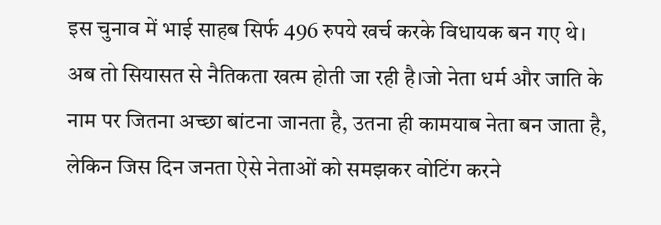इस चुनाव में भाई साहब सिर्फ 496 रुपये खर्च करके विधायक बन गए थे। अब तो सियासत से नैतिकता खत्म होती जा रही है।जो नेता धर्म और जाति के नाम पर जितना अच्छा बांटना जानता है, उतना ही कामयाब नेता बन जाता है, लेकिन जिस दिन जनता ऐसे नेताओं को समझकर वोटिंग करने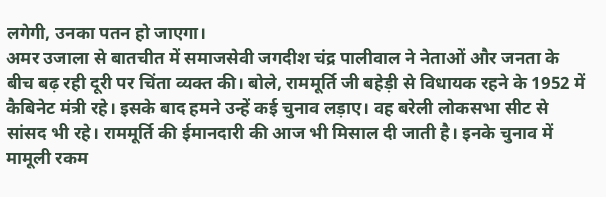लगेगी, उनका पतन हो जाएगा।
अमर उजाला से बातचीत में समाजसेवी जगदीश चंद्र पालीवाल ने नेताओं और जनता के बीच बढ़ रही दूरी पर चिंता व्यक्त की। बोले, राममूर्ति जी बहेड़ी से विधायक रहने के 1952 में कैबिनेट मंत्री रहे। इसके बाद हमने उन्हें कई चुनाव लड़ाए। वह बरेली लोकसभा सीट से सांसद भी रहे। राममूर्ति की ईमानदारी की आज भी मिसाल दी जाती है। इनके चुनाव में मामूली रकम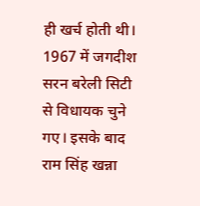ही खर्च होती थी। 1967 में जगदीश सरन बरेली सिटी से विधायक चुने गए। इसके बाद राम सिंह खन्ना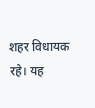शहर विधायक रहे। यह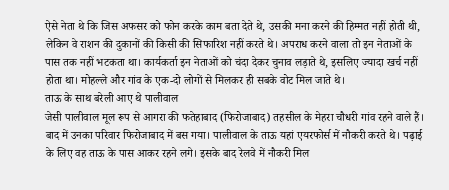ऐसे नेता थे कि जिस अफसर को फोन करके काम बता देते थे, उसकी मना करने की हिम्मत नहीं होती थी, लेकिन वे राशन की दुकानों की किसी की सिफारिश नहीं करते थे। अपराध करने वाला तो इन नेताओं के पास तक नहीं भटकता था। कार्यकर्ता इन नेताओं को चंदा देकर चुनाव लड़ाते थे, इसलिए ज्यादा खर्च नहीं होता था। मोहल्ले और गांव के एक-दो लोगों से मिलकर ही सबके वोट मिल जाते थे।
ताऊ के साथ बरेली आए थे पालीवाल
जेसी पालीवाल मूल रूप से आगरा की फतेहाबाद (फिरोजाबाद) तहसील के मेहरा चौधरी गांव रहने वाले हैं। बाद में उनका परिवार फिरोजाबाद में बस गया। पालीवाल के ताऊ यहां एयरफोर्स में नौकरी करते थे। पढ़ाई के लिए वह ताऊ के पास आकर रहने लगे। इसके बाद रेलवे में नौकरी मिल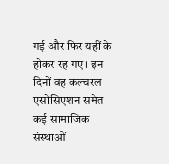गई और फिर यहीं के होकर रह गए। इन दिनों वह कल्चरल एसोसिएशन समेत कई सामाजिक संस्थाओं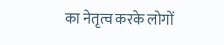का नेतृत्व करके लोगों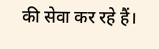की सेवा कर रहे हैं।